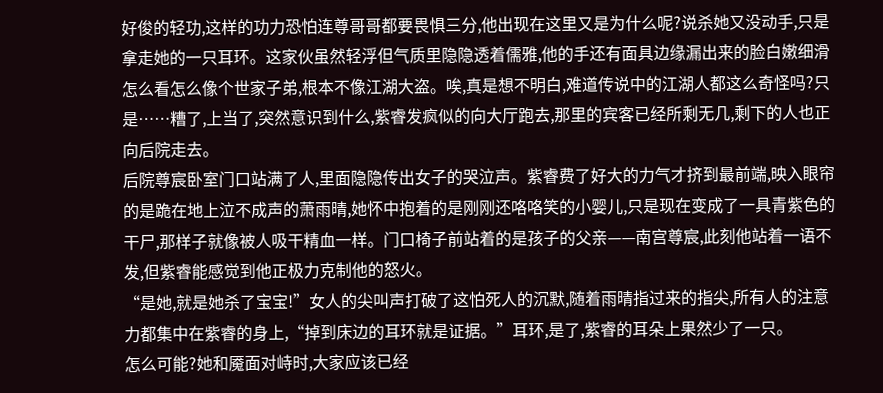好俊的轻功,这样的功力恐怕连尊哥哥都要畏惧三分,他出现在这里又是为什么呢?说杀她又没动手,只是拿走她的一只耳环。这家伙虽然轻浮但气质里隐隐透着儒雅,他的手还有面具边缘漏出来的脸白嫩细滑怎么看怎么像个世家子弟,根本不像江湖大盗。唉,真是想不明白,难道传说中的江湖人都这么奇怪吗?只是……糟了,上当了,突然意识到什么,紫睿发疯似的向大厅跑去,那里的宾客已经所剩无几,剩下的人也正向后院走去。
后院尊宸卧室门口站满了人,里面隐隐传出女子的哭泣声。紫睿费了好大的力气才挤到最前端,映入眼帘的是跪在地上泣不成声的萧雨晴,她怀中抱着的是刚刚还咯咯笑的小婴儿,只是现在变成了一具青紫色的干尸,那样子就像被人吸干精血一样。门口椅子前站着的是孩子的父亲——南宫尊宸,此刻他站着一语不发,但紫睿能感觉到他正极力克制他的怒火。
“是她,就是她杀了宝宝!”女人的尖叫声打破了这怕死人的沉默,随着雨晴指过来的指尖,所有人的注意力都集中在紫睿的身上,“掉到床边的耳环就是证据。”耳环,是了,紫睿的耳朵上果然少了一只。
怎么可能?她和魇面对峙时,大家应该已经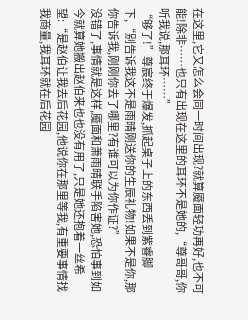在这里,它又怎么会同一时间出现?就算魇面轻功再好,也不可能!除非……也只有出现在这里的耳环不是她的,“尊哥哥,你听我说,那耳环……”
“够了!”尊宸终于爆发,抓起桌子上的东西丢到紫睿脚下,“别告诉我这不是雨晴刚送你的生辰礼物!如果不是你,那你告诉我,刚刚你去了哪里?有谁可以为你作证?”
没错了,事情就是这样,魇面和萧雨晴联手陷害她,恐怕事到如今就算她搬出赵伯来也也没有用了,只是她还抱着一丝希望:“是赵伯让我去后花园,他说你在那里等我,有重要事情找我商量,我耳环就在后花园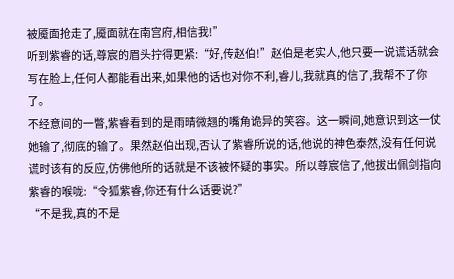被魇面抢走了,魇面就在南宫府,相信我!”
听到紫睿的话,尊宸的眉头拧得更紧:“好,传赵伯!”赵伯是老实人,他只要一说谎话就会写在脸上,任何人都能看出来,如果他的话也对你不利,睿儿,我就真的信了,我帮不了你了。
不经意间的一瞥,紫睿看到的是雨晴微翘的嘴角诡异的笑容。这一瞬间,她意识到这一仗她输了,彻底的输了。果然赵伯出现,否认了紫睿所说的话,他说的神色泰然,没有任何说谎时该有的反应,仿佛他所的话就是不该被怀疑的事实。所以尊宸信了,他拔出佩剑指向紫睿的喉咙:“令狐紫睿,你还有什么话要说?”
“不是我,真的不是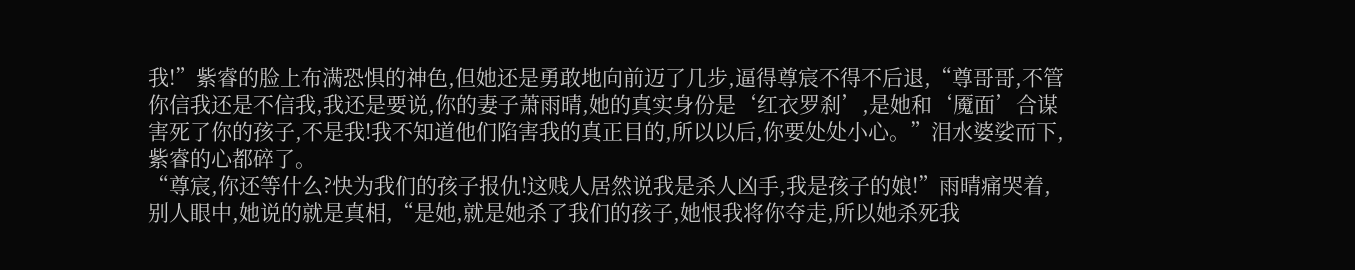我!”紫睿的脸上布满恐惧的神色,但她还是勇敢地向前迈了几步,逼得尊宸不得不后退,“尊哥哥,不管你信我还是不信我,我还是要说,你的妻子萧雨晴,她的真实身份是‘红衣罗刹’,是她和‘魇面’合谋害死了你的孩子,不是我!我不知道他们陷害我的真正目的,所以以后,你要处处小心。”泪水婆娑而下,紫睿的心都碎了。
“尊宸,你还等什么?快为我们的孩子报仇!这贱人居然说我是杀人凶手,我是孩子的娘!”雨晴痛哭着,别人眼中,她说的就是真相,“是她,就是她杀了我们的孩子,她恨我将你夺走,所以她杀死我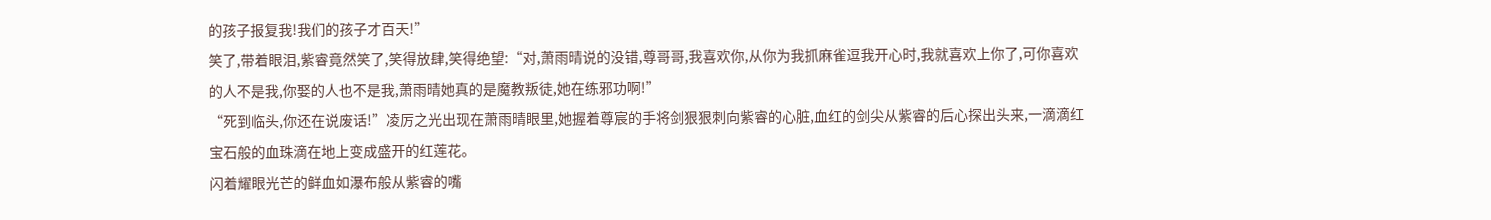的孩子报复我!我们的孩子才百天!”
笑了,带着眼泪,紫睿竟然笑了,笑得放肆,笑得绝望:“对,萧雨晴说的没错,尊哥哥,我喜欢你,从你为我抓麻雀逗我开心时,我就喜欢上你了,可你喜欢的人不是我,你娶的人也不是我,萧雨晴她真的是魔教叛徒,她在练邪功啊!”
“死到临头,你还在说废话!”凌厉之光出现在萧雨晴眼里,她握着尊宸的手将剑狠狠刺向紫睿的心脏,血红的剑尖从紫睿的后心探出头来,一滴滴红宝石般的血珠滴在地上变成盛开的红莲花。
闪着耀眼光芒的鲜血如瀑布般从紫睿的嘴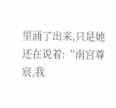里涌了出来,只是她还在说着:“南宫尊宸,我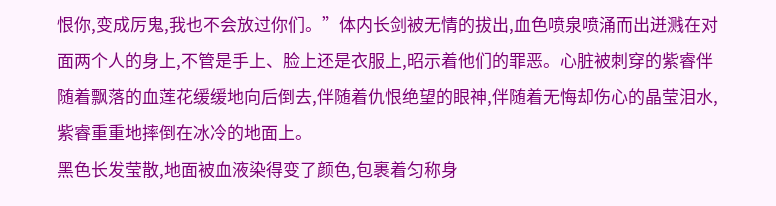恨你,变成厉鬼,我也不会放过你们。”体内长剑被无情的拔出,血色喷泉喷涌而出迸溅在对面两个人的身上,不管是手上、脸上还是衣服上,昭示着他们的罪恶。心脏被刺穿的紫睿伴随着飘落的血莲花缓缓地向后倒去,伴随着仇恨绝望的眼神,伴随着无悔却伤心的晶莹泪水,紫睿重重地摔倒在冰冷的地面上。
黑色长发莹散,地面被血液染得变了颜色,包裹着匀称身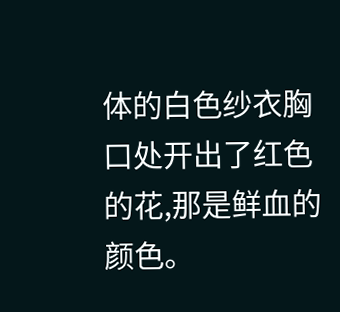体的白色纱衣胸口处开出了红色的花,那是鲜血的颜色。